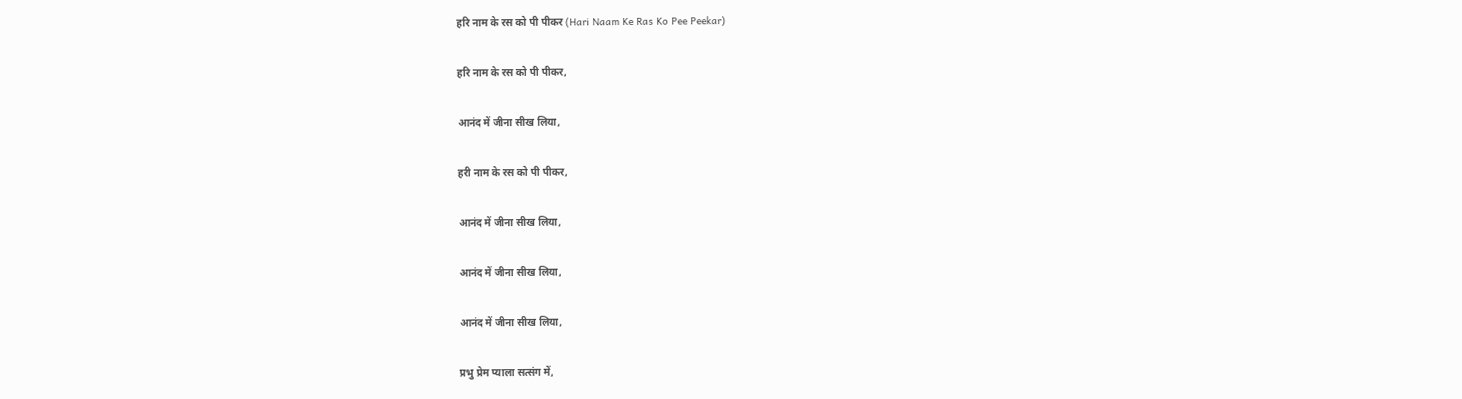हरि नाम के रस को पी पीकर (Hari Naam Ke Ras Ko Pee Peekar)

हरि नाम के रस को पी पीकर,

आनंद में जीना सीख लिया,

हरी नाम के रस को पी पीकर,

आनंद में जीना सीख लिया,

आनंद में जीना सीख लिया,

आनंद में जीना सीख लिया,

प्रभु प्रेम प्याला सत्संग में,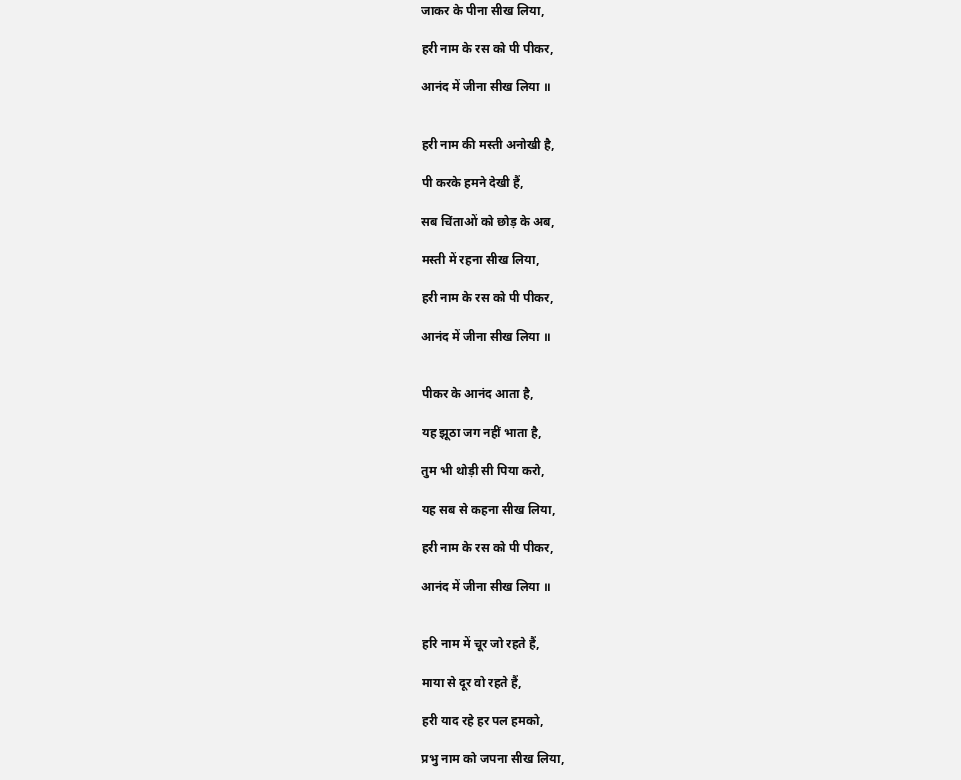जाकर के पीना सीख लिया,

हरी नाम के रस को पी पीकर,

आनंद में जीना सीख लिया ॥


हरी नाम की मस्ती अनोखी है,

पी करके हमने देखी हैं,

सब चिंताओं को छोड़ के अब,

मस्ती में रहना सीख लिया,

हरी नाम के रस को पी पीकर,

आनंद में जीना सीख लिया ॥


पीकर के आनंद आता है,

यह झूठा जग नहीं भाता है,

तुम भी थोड़ी सी पिया करो,

यह सब से कहना सीख लिया,

हरी नाम के रस को पी पीकर,

आनंद में जीना सीख लिया ॥


हरि नाम में चूर जो रहते हैं,

माया से दूर वो रहते हैं,

हरी याद रहे हर पल हमको,

प्रभु नाम को जपना सीख लिया,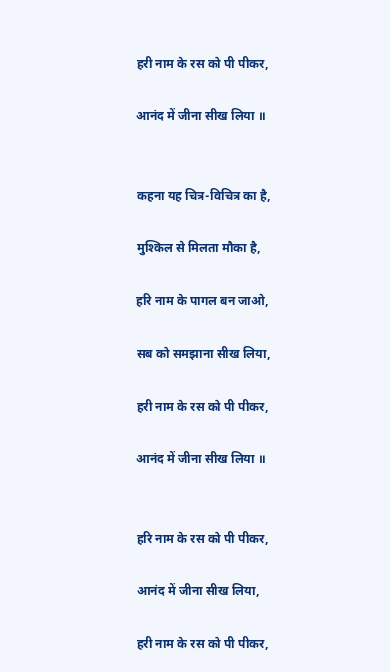हरी नाम के रस को पी पीकर,

आनंद में जीना सीख लिया ॥


कहना यह चित्र-विचित्र का है,

मुश्किल से मिलता मौका है,

हरि नाम के पागल बन जाओ,

सब को समझाना सीख लिया,

हरी नाम के रस को पी पीकर,

आनंद में जीना सीख लिया ॥


हरि नाम के रस को पी पीकर,

आनंद में जीना सीख लिया,

हरी नाम के रस को पी पीकर,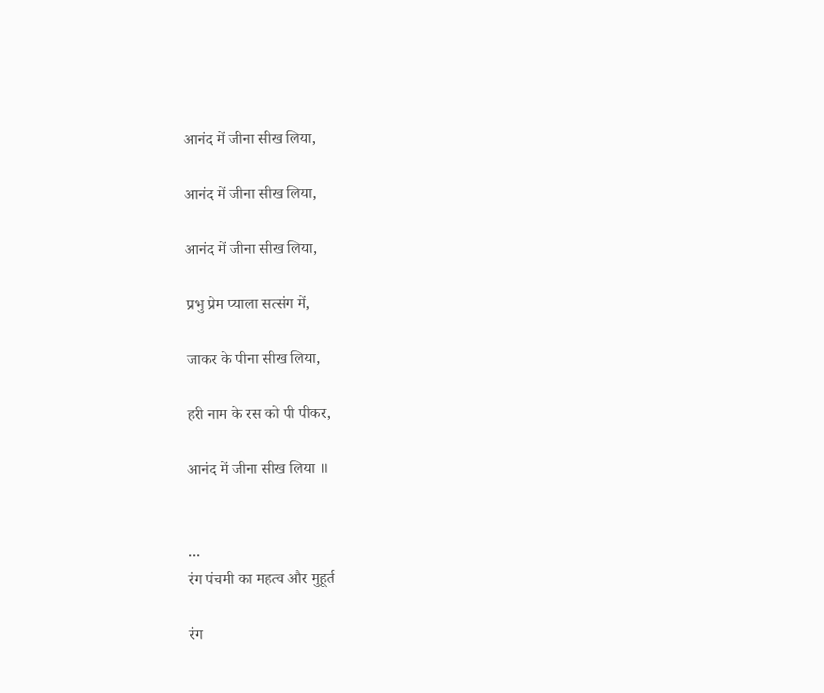आनंद में जीना सीख लिया,

आनंद में जीना सीख लिया,

आनंद में जीना सीख लिया,

प्रभु प्रेम प्याला सत्संग में,

जाकर के पीना सीख लिया,

हरी नाम के रस को पी पीकर,

आनंद में जीना सीख लिया ॥


...
रंग पंचमी का महत्व और मुहूर्त

रंग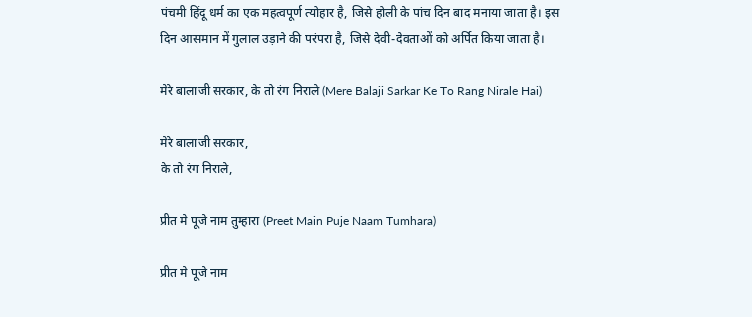पंचमी हिंदू धर्म का एक महत्वपूर्ण त्योहार है, जिसे होली के पांच दिन बाद मनाया जाता है। इस दिन आसमान में गुलाल उड़ाने की परंपरा है, जिसे देवी-देवताओं को अर्पित किया जाता है।

मेरे बालाजी सरकार, के तो रंग निराले (Mere Balaji Sarkar Ke To Rang Nirale Hai)

मेरे बालाजी सरकार,
के तो रंग निराले,

प्रीत मे पूजे नाम तुम्हारा (Preet Main Puje Naam Tumhara)

प्रीत मे पूजे नाम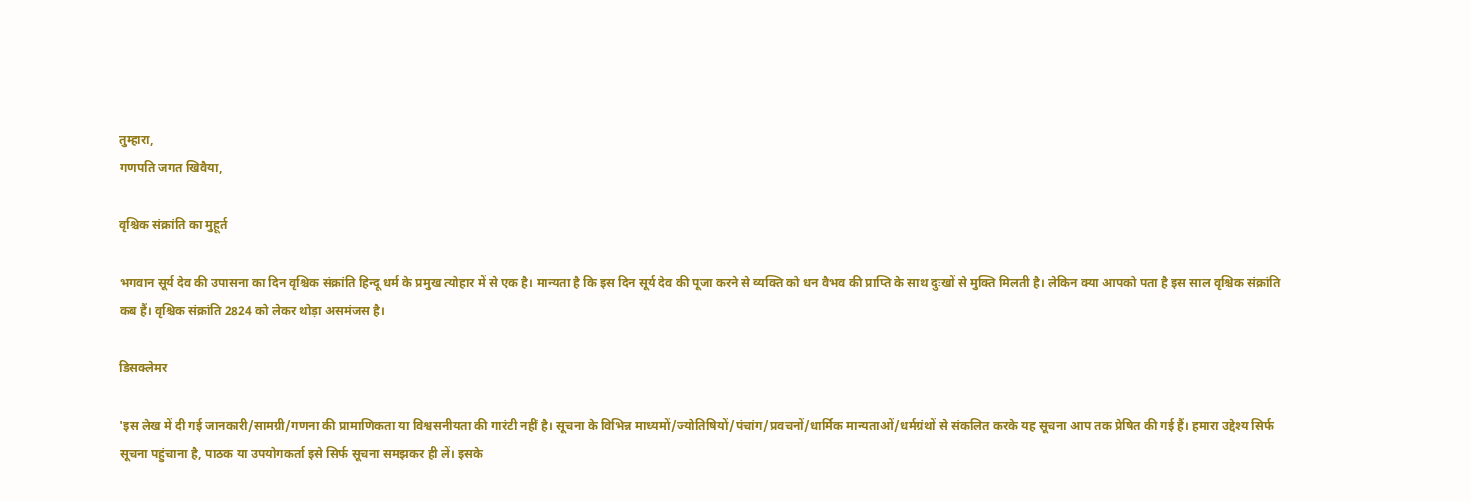तुम्हारा,
गणपति जगत खिवैया,

वृश्चिक संक्रांति का मुहूर्त

भगवान सूर्य देव की उपासना का दिन वृश्चिक संक्रांति हिन्दू धर्म के प्रमुख त्योहार में से एक है। मान्यता है कि इस दिन सूर्य देव की पूजा करने से व्यक्ति को धन वैभव की प्राप्ति के साथ दुःखों से मुक्ति मिलती है। लेकिन क्या आपको पता है इस साल वृश्चिक संक्रांति कब हैं। वृश्चिक संक्रांति 2824 को लेकर थोड़ा असमंजस है।

डिसक्लेमर

'इस लेख में दी गई जानकारी/सामग्री/गणना की प्रामाणिकता या विश्वसनीयता की गारंटी नहीं है। सूचना के विभिन्न माध्यमों/ज्योतिषियों/पंचांग/प्रवचनों/धार्मिक मान्यताओं/धर्मग्रंथों से संकलित करके यह सूचना आप तक प्रेषित की गई हैं। हमारा उद्देश्य सिर्फ सूचना पहुंचाना है, पाठक या उपयोगकर्ता इसे सिर्फ सूचना समझकर ही लें। इसके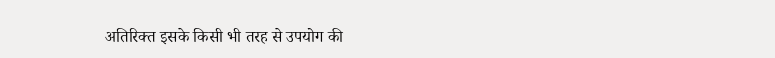अतिरिक्त इसके किसी भी तरह से उपयोग की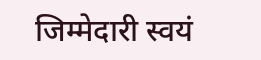जिम्मेदारी स्वयं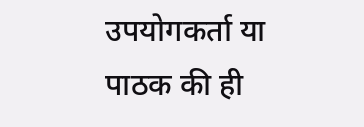उपयोगकर्ता या पाठक की ही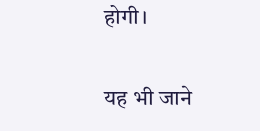होगी।

यह भी जाने